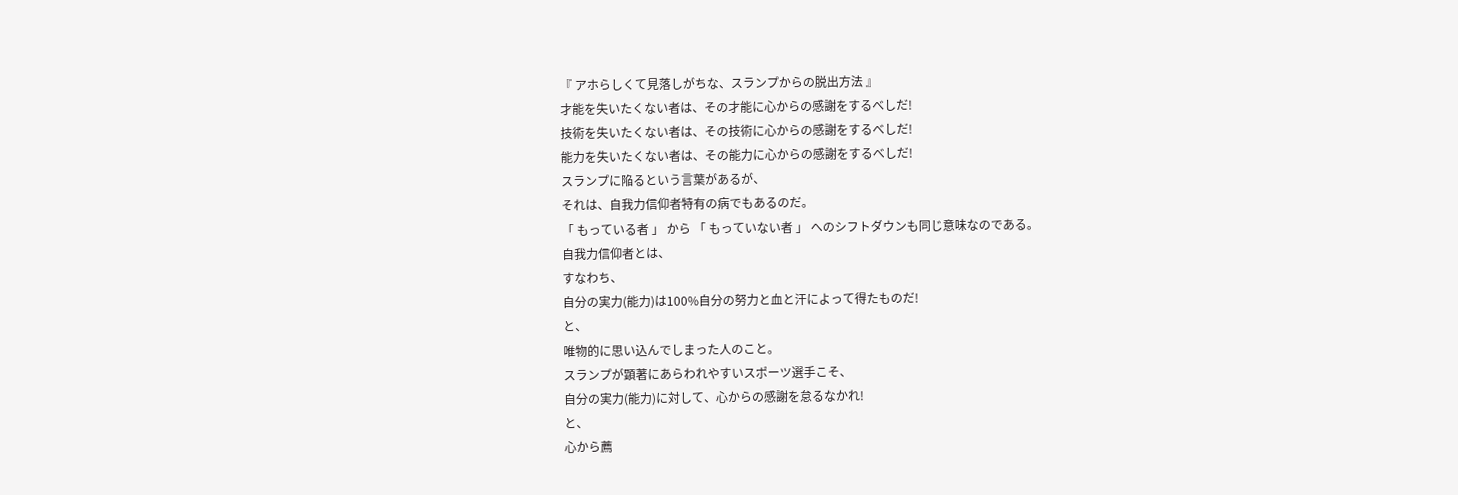『 アホらしくて見落しがちな、スランプからの脱出方法 』
才能を失いたくない者は、その才能に心からの感謝をするべしだ!
技術を失いたくない者は、その技術に心からの感謝をするべしだ!
能力を失いたくない者は、その能力に心からの感謝をするべしだ!
スランプに陥るという言葉があるが、
それは、自我力信仰者特有の病でもあるのだ。
「 もっている者 」 から 「 もっていない者 」 へのシフトダウンも同じ意味なのである。
自我力信仰者とは、
すなわち、
自分の実力(能力)は100%自分の努力と血と汗によって得たものだ!
と、
唯物的に思い込んでしまった人のこと。
スランプが顕著にあらわれやすいスポーツ選手こそ、
自分の実力(能力)に対して、心からの感謝を怠るなかれ!
と、
心から薦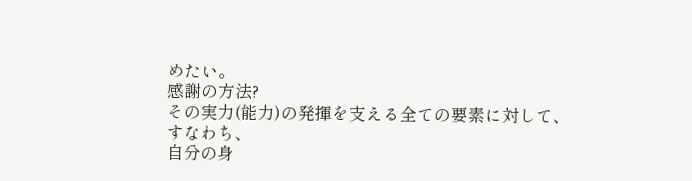めたい。
感謝の方法?
その実力(能力)の発揮を支える全ての要素に対して、
すなわち、
自分の身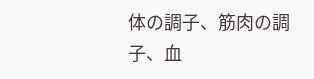体の調子、筋肉の調子、血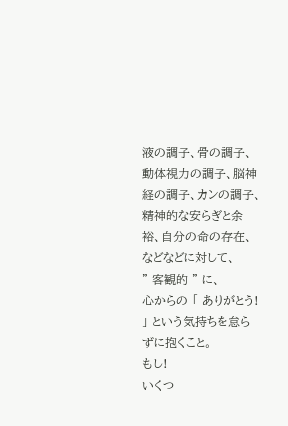液の調子、骨の調子、
動体視力の調子、脳神経の調子、カンの調子、
精神的な安らぎと余裕、自分の命の存在、などなどに対して、
” 客観的 ” に、
心からの 「 ありがとう! 」 という気持ちを怠らずに抱くこと。
もし!
いくつ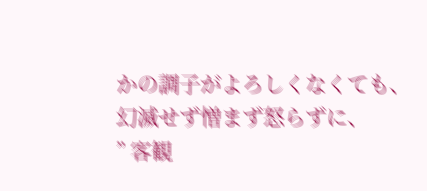かの調子がよろしくなくても、
幻滅せず憎まず怒らずに、
” 客観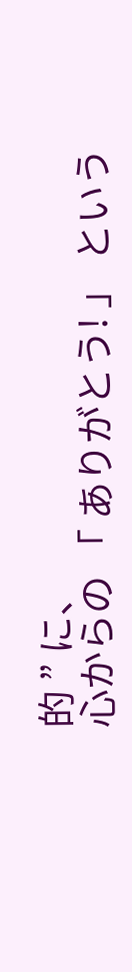的 ” に、
心からの 「 ありがとう! 」 という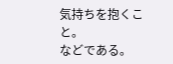気持ちを抱くこと。
などである。